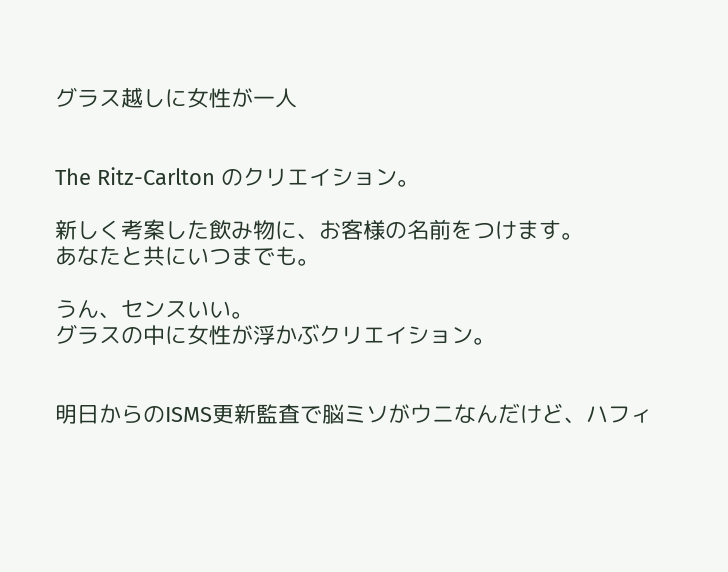グラス越しに女性が一人


The Ritz-Carlton のクリエイション。

新しく考案した飲み物に、お客様の名前をつけます。
あなたと共にいつまでも。

うん、センスいい。
グラスの中に女性が浮かぶクリエイション。


明日からのISMS更新監査で脳ミソがウニなんだけど、ハフィ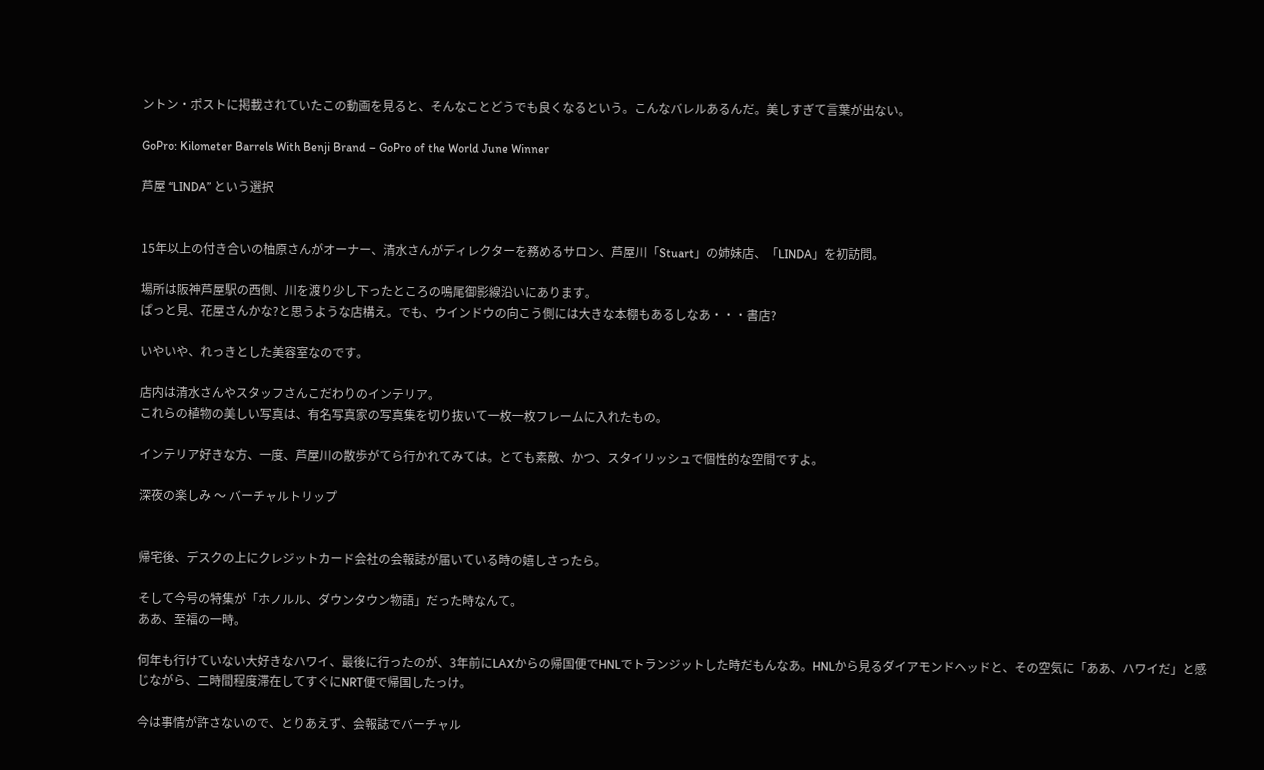ントン・ポストに掲載されていたこの動画を見ると、そんなことどうでも良くなるという。こんなバレルあるんだ。美しすぎて言葉が出ない。

GoPro: Kilometer Barrels With Benji Brand – GoPro of the World June Winner

芦屋 “LINDA” という選択


15年以上の付き合いの柚原さんがオーナー、清水さんがディレクターを務めるサロン、芦屋川「Stuart」の姉妹店、「LINDA」を初訪問。

場所は阪神芦屋駅の西側、川を渡り少し下ったところの鳴尾御影線沿いにあります。
ぱっと見、花屋さんかな?と思うような店構え。でも、ウインドウの向こう側には大きな本棚もあるしなあ・・・書店?

いやいや、れっきとした美容室なのです。

店内は清水さんやスタッフさんこだわりのインテリア。
これらの植物の美しい写真は、有名写真家の写真集を切り抜いて一枚一枚フレームに入れたもの。

インテリア好きな方、一度、芦屋川の散歩がてら行かれてみては。とても素敵、かつ、スタイリッシュで個性的な空間ですよ。

深夜の楽しみ 〜 バーチャルトリップ


帰宅後、デスクの上にクレジットカード会社の会報誌が届いている時の嬉しさったら。

そして今号の特集が「ホノルル、ダウンタウン物語」だった時なんて。
ああ、至福の一時。

何年も行けていない大好きなハワイ、最後に行ったのが、3年前にLAXからの帰国便でHNLでトランジットした時だもんなあ。HNLから見るダイアモンドヘッドと、その空気に「ああ、ハワイだ」と感じながら、二時間程度滞在してすぐにNRT便で帰国したっけ。

今は事情が許さないので、とりあえず、会報誌でバーチャル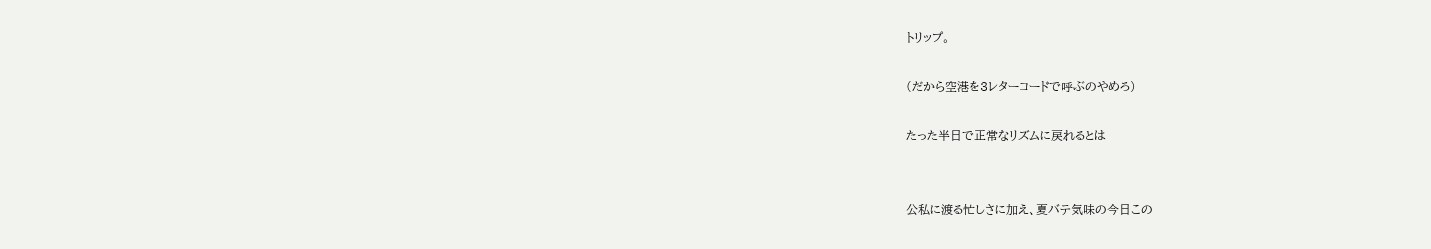トリップ。

(だから空港を3レターコードで呼ぶのやめろ)

たった半日で正常なリズムに戻れるとは


公私に渡る忙しさに加え、夏バテ気味の今日この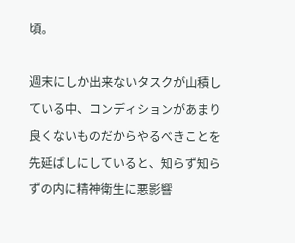頃。

週末にしか出来ないタスクが山積している中、コンディションがあまり良くないものだからやるべきことを先延ばしにしていると、知らず知らずの内に精神衛生に悪影響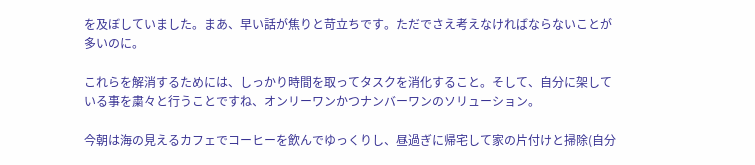を及ぼしていました。まあ、早い話が焦りと苛立ちです。ただでさえ考えなければならないことが多いのに。

これらを解消するためには、しっかり時間を取ってタスクを消化すること。そして、自分に架している事を粛々と行うことですね、オンリーワンかつナンバーワンのソリューション。

今朝は海の見えるカフェでコーヒーを飲んでゆっくりし、昼過ぎに帰宅して家の片付けと掃除(自分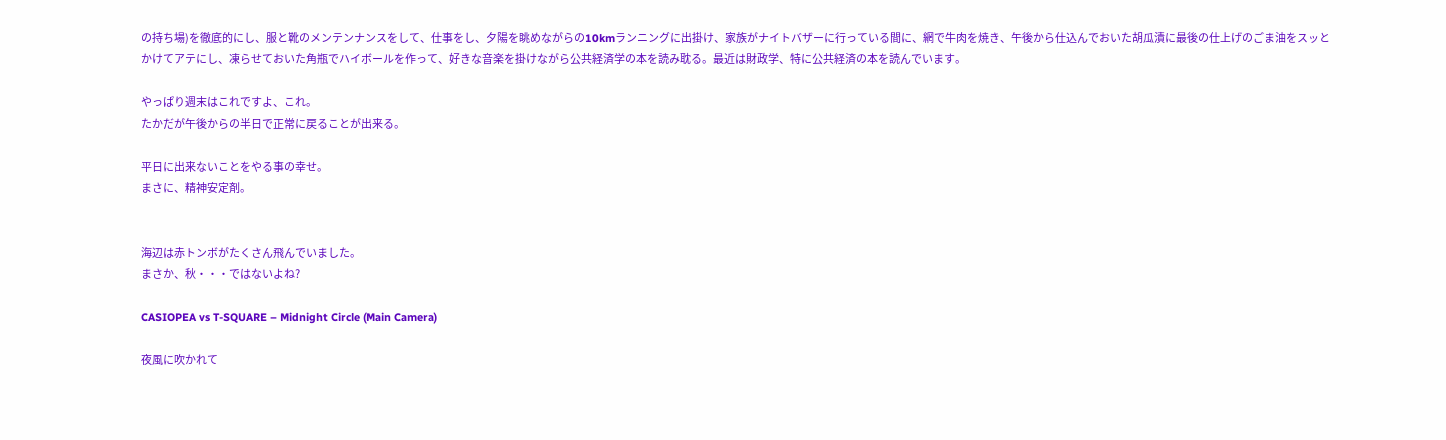の持ち場)を徹底的にし、服と靴のメンテンナンスをして、仕事をし、夕陽を眺めながらの10kmランニングに出掛け、家族がナイトバザーに行っている間に、網で牛肉を焼き、午後から仕込んでおいた胡瓜漬に最後の仕上げのごま油をスッとかけてアテにし、凍らせておいた角瓶でハイボールを作って、好きな音楽を掛けながら公共経済学の本を読み耽る。最近は財政学、特に公共経済の本を読んでいます。

やっぱり週末はこれですよ、これ。
たかだが午後からの半日で正常に戻ることが出来る。

平日に出来ないことをやる事の幸せ。
まさに、精神安定剤。


海辺は赤トンボがたくさん飛んでいました。
まさか、秋・・・ではないよね?

CASIOPEA vs T-SQUARE – Midnight Circle (Main Camera)

夜風に吹かれて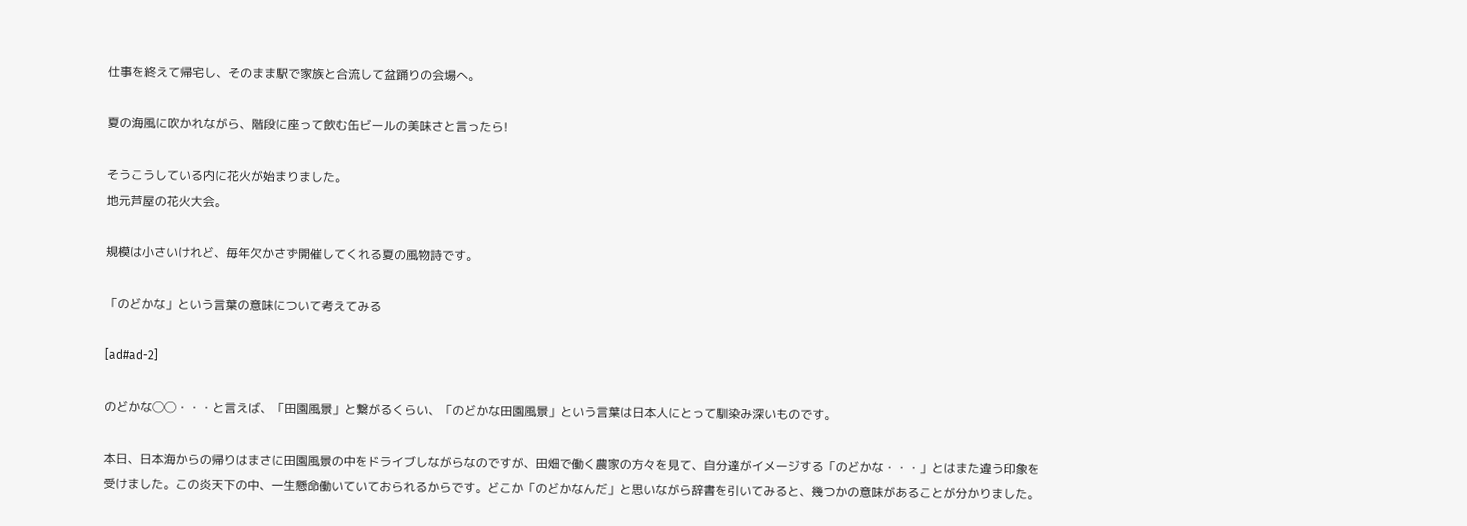仕事を終えて帰宅し、そのまま駅で家族と合流して盆踊りの会場へ。

夏の海風に吹かれながら、階段に座って飲む缶ビールの美味さと言ったら!

そうこうしている内に花火が始まりました。
地元芦屋の花火大会。

規模は小さいけれど、毎年欠かさず開催してくれる夏の風物詩です。

「のどかな」という言葉の意味について考えてみる

[ad#ad-2]

のどかな◯◯・・・と言えば、「田園風景」と繋がるくらい、「のどかな田園風景」という言葉は日本人にとって馴染み深いものです。

本日、日本海からの帰りはまさに田園風景の中をドライブしながらなのですが、田畑で働く農家の方々を見て、自分達がイメージする「のどかな・・・」とはまた違う印象を受けました。この炎天下の中、一生懸命働いていておられるからです。どこか「のどかなんだ」と思いながら辞書を引いてみると、幾つかの意味があることが分かりました。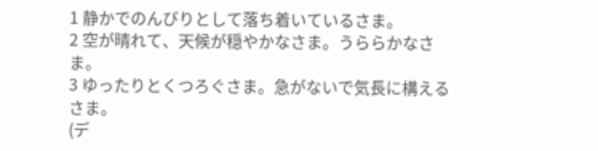1 静かでのんびりとして落ち着いているさま。
2 空が晴れて、天候が穏やかなさま。うららかなさま。
3 ゆったりとくつろぐさま。急がないで気長に構えるさま。
(デ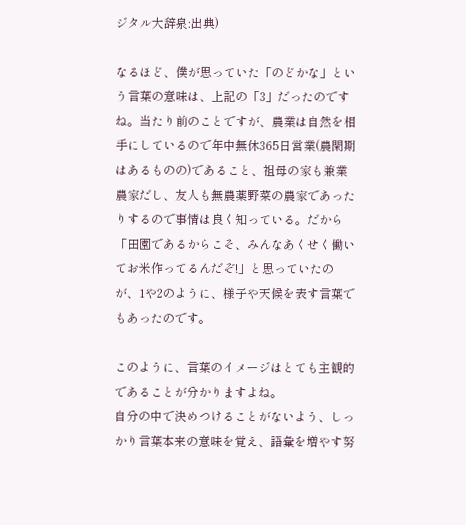ジタル大辞泉:出典)

なるほど、僕が思っていた「のどかな」という言葉の意味は、上記の「3」だったのですね。当たり前のことですが、農業は自然を相手にしているので年中無休365日営業(農閑期はあるものの)であること、祖母の家も兼業農家だし、友人も無農薬野菜の農家であったりするので事情は良く知っている。だから「田園であるからこそ、みんなあくせく働いてお米作ってるんだぞ!」と思っていたのが、1や2のように、様子や天候を表す言葉でもあったのです。

このように、言葉のイメージはとても主観的であることが分かりますよね。
自分の中で決めつけることがないよう、しっかり言葉本来の意味を覚え、語彙を増やす努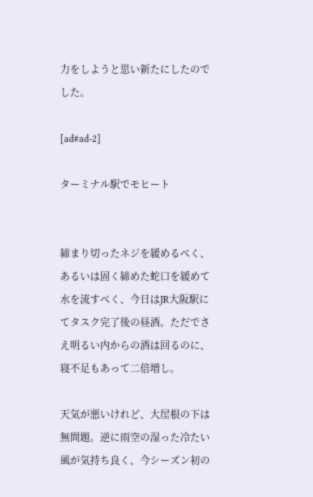力をしようと思い新たにしたのでした。

[ad#ad-2]

ターミナル駅でモヒート


締まり切ったネジを緩めるべく、あるいは固く締めた蛇口を緩めて水を流すべく、今日はJR大阪駅にてタスク完了後の昼酒。ただでさえ明るい内からの酒は回るのに、寝不足もあって二倍増し。

天気が悪いけれど、大屋根の下は無問題。逆に雨空の湿った冷たい風が気持ち良く、今シーズン初の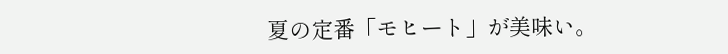夏の定番「モヒート」が美味い。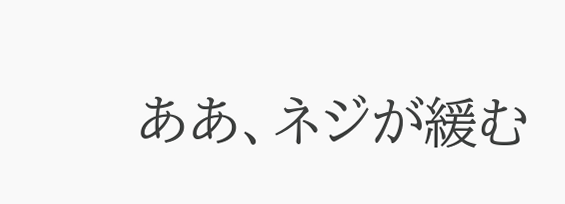ああ、ネジが緩む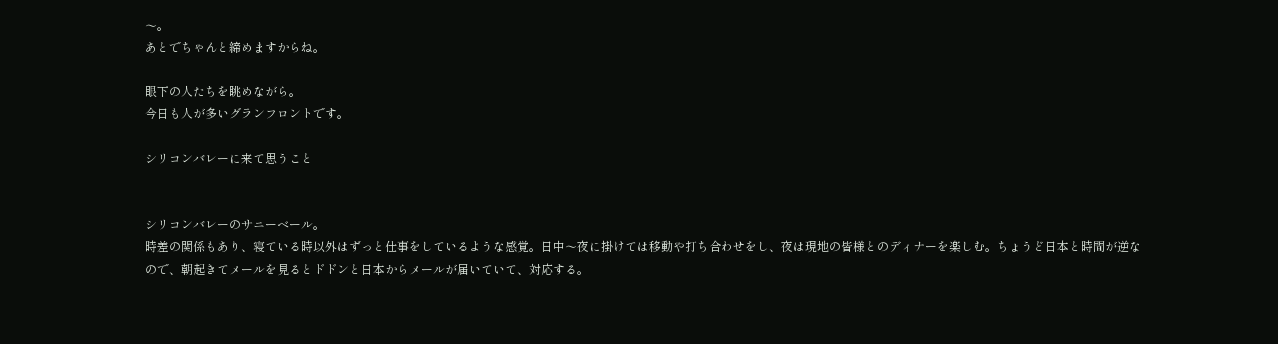〜。
あとでちゃんと締めますからね。

眼下の人たちを眺めながら。
今日も人が多いグランフロントです。

シリコンバレーに来て思うこと


シリコンバレーのサニーベール。
時差の関係もあり、寝ている時以外はずっと仕事をしているような感覚。日中〜夜に掛けては移動や打ち合わせをし、夜は現地の皆様とのディナーを楽しむ。ちょうど日本と時間が逆なので、朝起きてメールを見るとドドンと日本からメールが届いていて、対応する。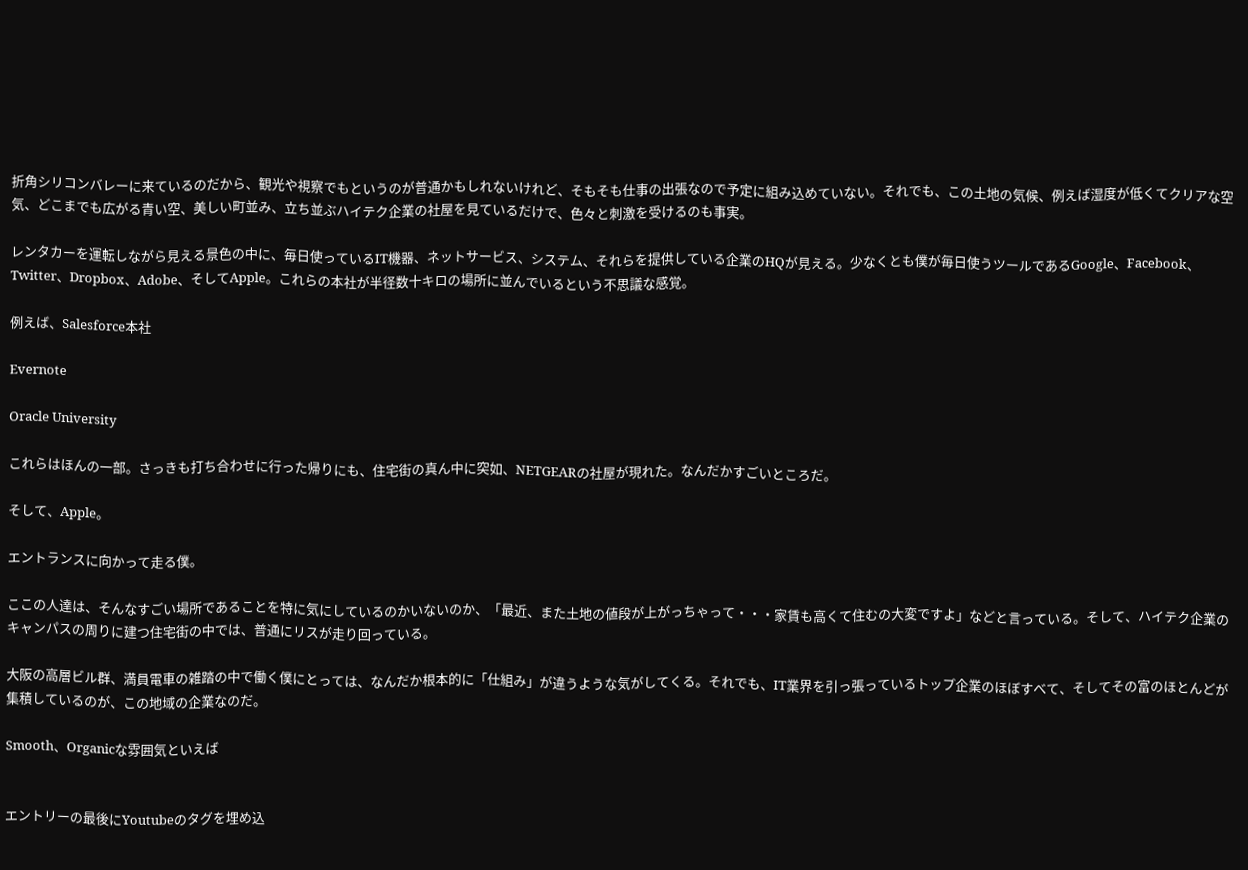折角シリコンバレーに来ているのだから、観光や視察でもというのが普通かもしれないけれど、そもそも仕事の出張なので予定に組み込めていない。それでも、この土地の気候、例えば湿度が低くてクリアな空気、どこまでも広がる青い空、美しい町並み、立ち並ぶハイテク企業の社屋を見ているだけで、色々と刺激を受けるのも事実。

レンタカーを運転しながら見える景色の中に、毎日使っているIT機器、ネットサービス、システム、それらを提供している企業のHQが見える。少なくとも僕が毎日使うツールであるGoogle、Facebook、Twitter、Dropbox、Adobe、そしてApple。これらの本社が半径数十キロの場所に並んでいるという不思議な感覚。

例えば、Salesforce本社

Evernote

Oracle University

これらはほんの一部。さっきも打ち合わせに行った帰りにも、住宅街の真ん中に突如、NETGEARの社屋が現れた。なんだかすごいところだ。

そして、Apple。

エントランスに向かって走る僕。

ここの人達は、そんなすごい場所であることを特に気にしているのかいないのか、「最近、また土地の値段が上がっちゃって・・・家賃も高くて住むの大変ですよ」などと言っている。そして、ハイテク企業のキャンパスの周りに建つ住宅街の中では、普通にリスが走り回っている。

大阪の高層ビル群、満員電車の雑踏の中で働く僕にとっては、なんだか根本的に「仕組み」が違うような気がしてくる。それでも、IT業界を引っ張っているトップ企業のほぼすべて、そしてその富のほとんどが集積しているのが、この地域の企業なのだ。

Smooth、Organicな雰囲気といえば


エントリーの最後にYoutubeのタグを埋め込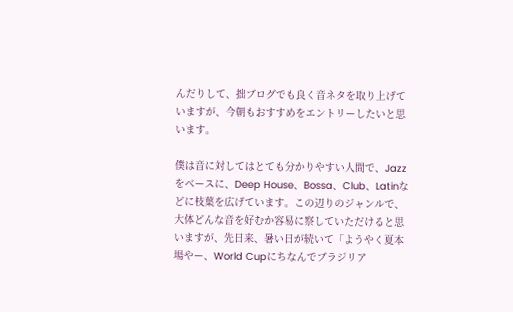んだりして、拙ブログでも良く音ネタを取り上げていますが、今朝もおすすめをエントリーしたいと思います。

僕は音に対してはとても分かりやすい人間で、Jazzをベースに、Deep House、Bossa、Club、Latinなどに枝葉を広げています。この辺りのジャンルで、大体どんな音を好むか容易に察していただけると思いますが、先日来、暑い日が続いて「ようやく夏本場やー、World Cupにちなんでブラジリア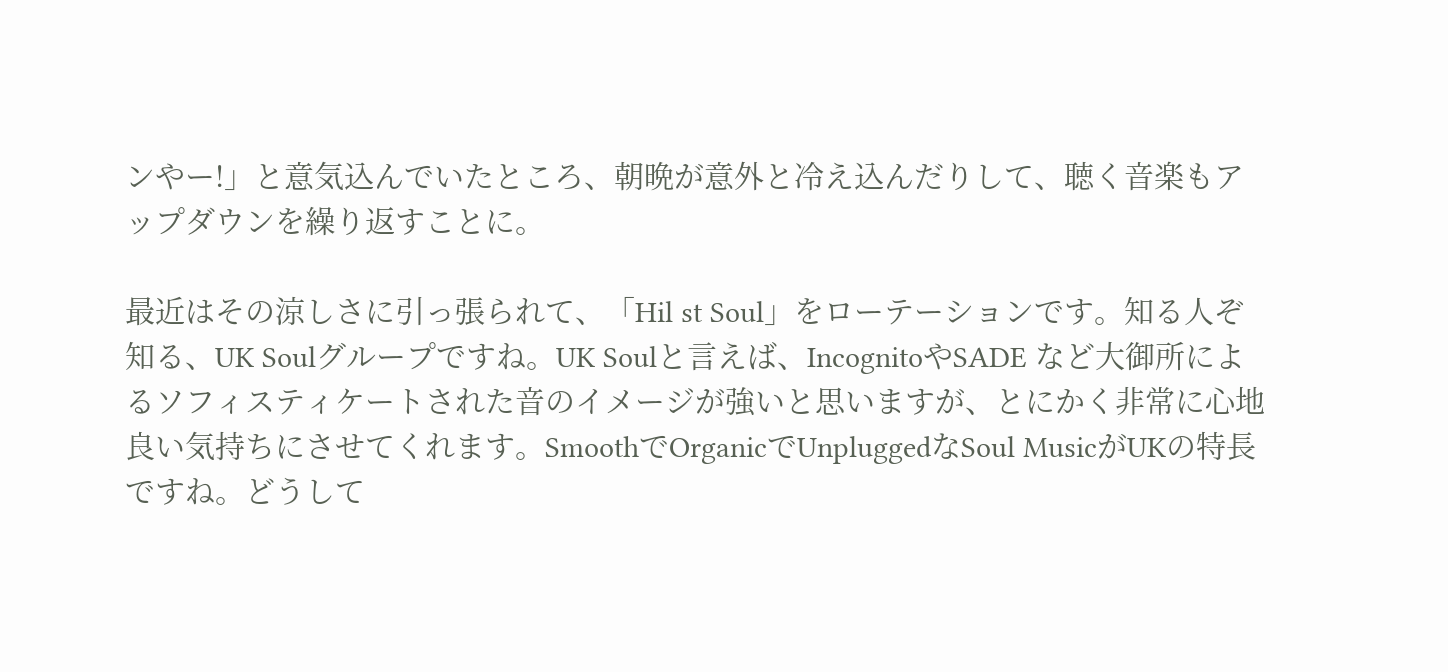ンやー!」と意気込んでいたところ、朝晩が意外と冷え込んだりして、聴く音楽もアップダウンを繰り返すことに。

最近はその涼しさに引っ張られて、「Hil st Soul」をローテーションです。知る人ぞ知る、UK Soulグループですね。UK Soulと言えば、IncognitoやSADE など大御所によるソフィスティケートされた音のイメージが強いと思いますが、とにかく非常に心地良い気持ちにさせてくれます。SmoothでOrganicでUnpluggedなSoul MusicがUKの特長ですね。どうして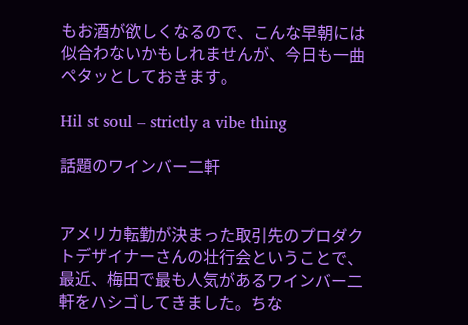もお酒が欲しくなるので、こんな早朝には似合わないかもしれませんが、今日も一曲ペタッとしておきます。

Hil st soul – strictly a vibe thing

話題のワインバー二軒


アメリカ転勤が決まった取引先のプロダクトデザイナーさんの壮行会ということで、最近、梅田で最も人気があるワインバー二軒をハシゴしてきました。ちな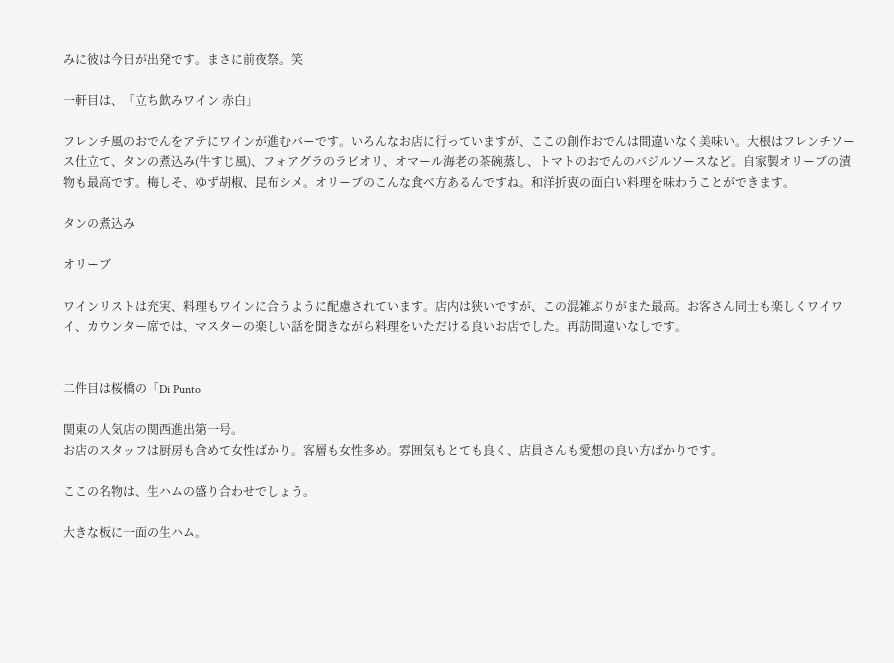みに彼は今日が出発です。まさに前夜祭。笑

一軒目は、「立ち飲みワイン 赤白」

フレンチ風のおでんをアテにワインが進むバーです。いろんなお店に行っていますが、ここの創作おでんは間違いなく美味い。大根はフレンチソース仕立て、タンの煮込み(牛すじ風)、フォアグラのラビオリ、オマール海老の茶碗蒸し、トマトのおでんのバジルソースなど。自家製オリーブの漬物も最高です。梅しそ、ゆず胡椒、昆布シメ。オリーブのこんな食べ方あるんですね。和洋折衷の面白い料理を味わうことができます。

タンの煮込み

オリーブ

ワインリストは充実、料理もワインに合うように配慮されています。店内は狭いですが、この混雑ぶりがまた最高。お客さん同士も楽しくワイワイ、カウンター席では、マスターの楽しい話を聞きながら料理をいただける良いお店でした。再訪間違いなしです。


二件目は桜橋の「Di Punto

関東の人気店の関西進出第一号。
お店のスタッフは厨房も含めて女性ばかり。客層も女性多め。雰囲気もとても良く、店員さんも愛想の良い方ばかりです。

ここの名物は、生ハムの盛り合わせでしょう。

大きな板に一面の生ハム。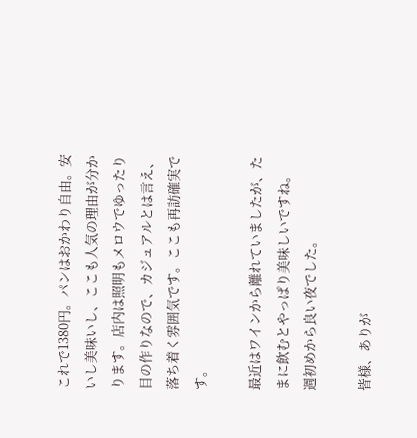これで1380円。パンはおかわり自由。安いし美味いし、ここも人気の理由が分かります。店内は照明もメロウでゆったり目の作りなので、カジュアルとは言え、落ち着く雰囲気です。ここも再訪確実です。

最近はワインから離れていましたが、たまに飲むとやっぱり美味しいですね。
週初めから良い夜でした。

皆様、ありが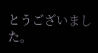とうございました。